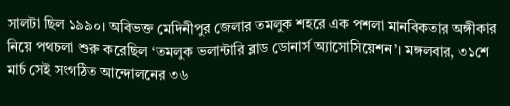সালটা ছিল ১৯৯০। অবিভক্ত মেদিনীপুর জেলার তমলুক শহরে এক পশলা মানবিকতার অঙ্গীকার নিয়ে পথচলা শুরু করেছিল ‘তমলুক ভলান্টারি ব্লাড ডোনার্স অ্যাসোসিয়েশন’। মঙ্গলবার, ৩১শে মার্চ সেই সংগঠিত আন্দোলনের ৩৬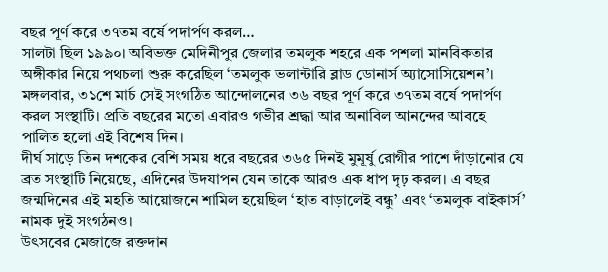বছর পূর্ণ করে ৩৭তম বর্ষে পদার্পণ করল…
সালটা ছিল ১৯৯০। অবিভক্ত মেদিনীপুর জেলার তমলুক শহরে এক পশলা মানবিকতার অঙ্গীকার নিয়ে পথচলা শুরু করেছিল ‘তমলুক ভলান্টারি ব্লাড ডোনার্স অ্যাসোসিয়েশন’। মঙ্গলবার, ৩১শে মার্চ সেই সংগঠিত আন্দোলনের ৩৬ বছর পূর্ণ করে ৩৭তম বর্ষে পদার্পণ করল সংস্থাটি। প্রতি বছরের মতো এবারও গভীর শ্রদ্ধা আর অনাবিল আনন্দের আবহে পালিত হলো এই বিশেষ দিন।
দীর্ঘ সাড়ে তিন দশকের বেশি সময় ধরে বছরের ৩৬৫ দিনই মুমূর্ষু রোগীর পাশে দাঁড়ানোর যে ব্রত সংস্থাটি নিয়েছে, এদিনের উদযাপন যেন তাকে আরও এক ধাপ দৃঢ় করল। এ বছর জন্মদিনের এই মহতি আয়োজনে শামিল হয়েছিল ‘হাত বাড়ালেই বন্ধু’ এবং ‘তমলুক বাইকার্স’ নামক দুই সংগঠনও।
উৎসবের মেজাজে রক্তদান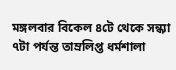মঙ্গলবার বিকেল ৪টে থেকে সন্ধ্যা ৭টা পর্যন্ত তাম্রলিপ্ত ধর্মশালা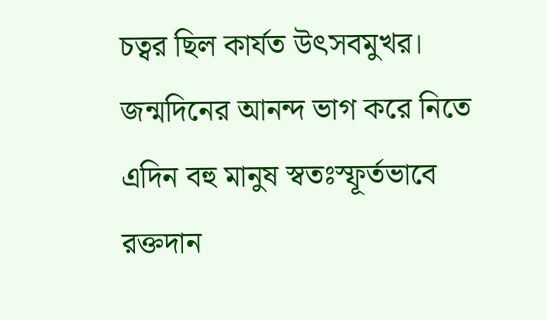চত্বর ছিল কার্যত উৎসবমুখর। জন্মদিনের আনন্দ ভাগ করে নিতে এদিন বহু মানুষ স্বতঃস্ফূর্তভাবে রক্তদান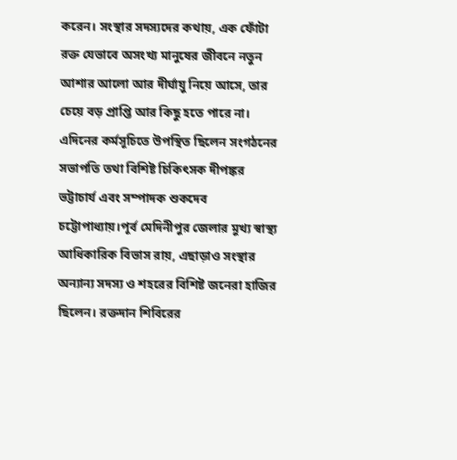করেন। সংস্থার সদস্যদের কথায়, এক ফোঁটা রক্ত যেভাবে অসংখ্য মানুষের জীবনে নতুন আশার আলো আর দীর্ঘায়ু নিয়ে আসে, তার চেয়ে বড় প্রাপ্তি আর কিছু হতে পারে না।
এদিনের কর্মসূচিতে উপস্থিত ছিলেন সংগঠনের সভাপতি তথা বিশিষ্ট চিকিৎসক দীপঙ্কর ভট্টাচার্য এবং সম্পাদক শুকদেব চট্টোপাধ্যায়।পূর্ব মেদিনীপুর জেলার মুখ্য স্বাস্থ্য আধিকারিক বিভাস রায়, এছাড়াও সংস্থার অন্যান্য সদস্য ও শহরের বিশিষ্ট জনেরা হাজির ছিলেন। রক্তদান শিবিরের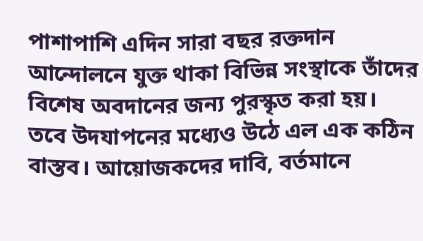পাশাপাশি এদিন সারা বছর রক্তদান আন্দোলনে যুক্ত থাকা বিভিন্ন সংস্থাকে তাঁদের বিশেষ অবদানের জন্য পুরস্কৃত করা হয়।
তবে উদযাপনের মধ্যেও উঠে এল এক কঠিন বাস্তব। আয়োজকদের দাবি, বর্তমানে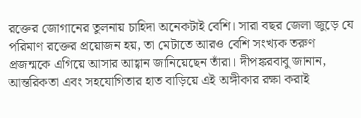রক্তের জোগানের তুলনায় চাহিদা অনেকটাই বেশি। সারা বছর জেলা জুড়ে যে পরিমাণ রক্তের প্রয়োজন হয়, তা মেটাতে আরও বেশি সংখ্যক তরুণ প্রজন্মকে এগিয়ে আসার আহ্বান জানিয়েছেন তাঁরা। দীপঙ্করবাবু জানান, আন্তরিকতা এবং সহযোগিতার হাত বাড়িয়ে এই অঙ্গীকার রক্ষা করাই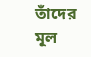তাঁদের মূল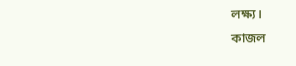লক্ষ্য।
কাজল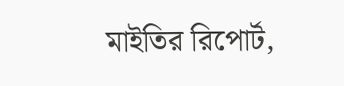মাইতির রিপোর্ট,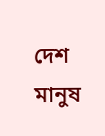দেশ মানুষ